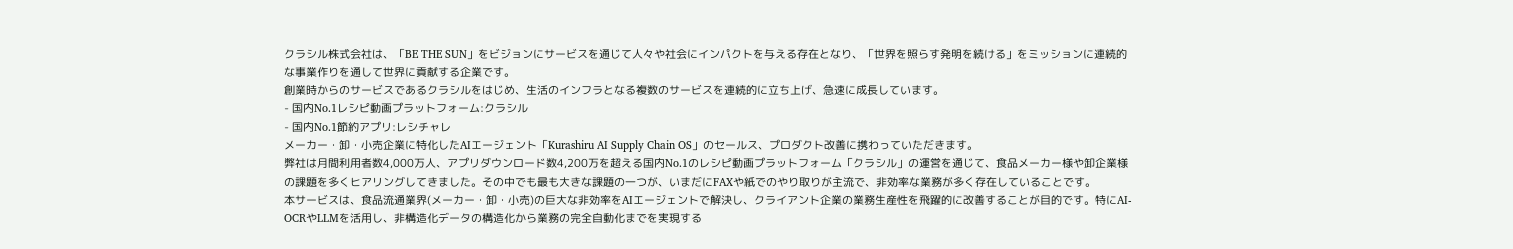クラシル株式会社は、「BE THE SUN」をビジョンにサービスを通じて人々や社会にインパクトを与える存在となり、「世界を照らす発明を続ける」をミッションに連続的な事業作りを通して世界に貢献する企業です。
創業時からのサービスであるクラシルをはじめ、生活のインフラとなる複数のサービスを連続的に立ち上げ、急速に成長しています。
- 国内No.1レシピ動画プラットフォーム:クラシル
- 国内No.1節約アプリ:レシチャレ
メーカー・卸・小売企業に特化したAIエージェント「Kurashiru AI Supply Chain OS」のセールス、プロダクト改善に携わっていただきます。
弊社は月間利用者数4,000万人、アプリダウンロード数4,200万を超える国内No.1のレシピ動画プラットフォーム「クラシル」の運営を通じて、食品メーカー様や卸企業様の課題を多くヒアリングしてきました。その中でも最も大きな課題の一つが、いまだにFAXや紙でのやり取りが主流で、非効率な業務が多く存在していることです。
本サービスは、食品流通業界(メーカー・卸・小売)の巨大な非効率をAIエージェントで解決し、クライアント企業の業務生産性を飛躍的に改善することが目的です。特にAI-OCRやLLMを活用し、非構造化データの構造化から業務の完全自動化までを実現する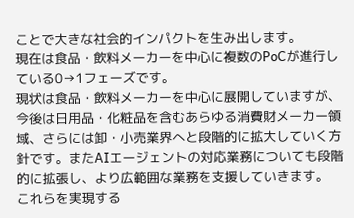ことで大きな社会的インパクトを生み出します。
現在は食品・飲料メーカーを中心に複数のPoCが進行している0→1フェーズです。
現状は食品・飲料メーカーを中心に展開していますが、今後は日用品・化粧品を含むあらゆる消費財メーカー領域、さらには卸・小売業界へと段階的に拡大していく方針です。またAIエージェントの対応業務についても段階的に拡張し、より広範囲な業務を支援していきます。
これらを実現する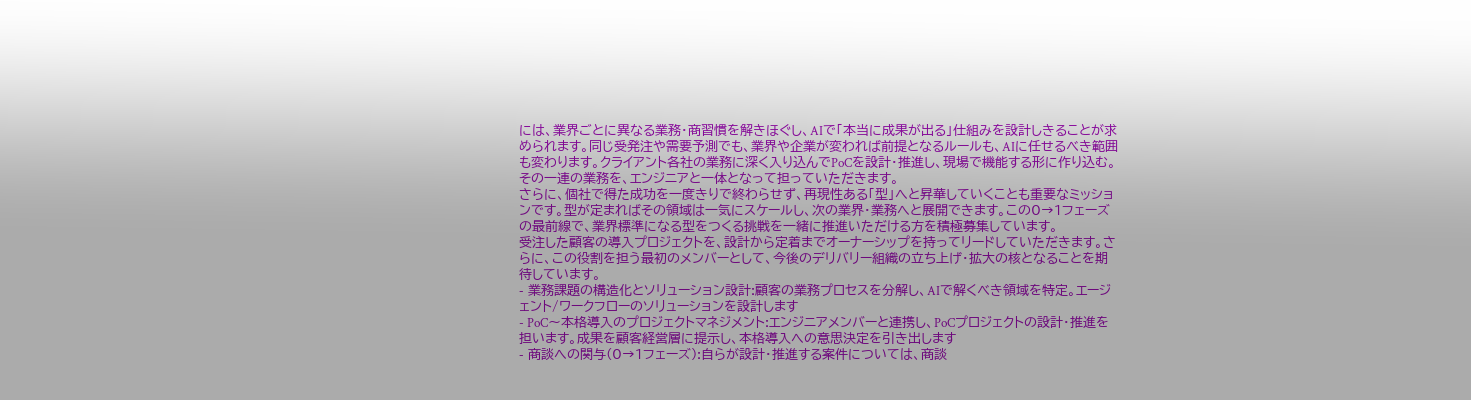には、業界ごとに異なる業務・商習慣を解きほぐし、AIで「本当に成果が出る」仕組みを設計しきることが求められます。同じ受発注や需要予測でも、業界や企業が変われば前提となるルールも、AIに任せるべき範囲も変わります。クライアント各社の業務に深く入り込んでPoCを設計・推進し、現場で機能する形に作り込む。その一連の業務を、エンジニアと一体となって担っていただきます。
さらに、個社で得た成功を一度きりで終わらせず、再現性ある「型」へと昇華していくことも重要なミッションです。型が定まればその領域は一気にスケールし、次の業界・業務へと展開できます。この0→1フェーズの最前線で、業界標準になる型をつくる挑戦を一緒に推進いただける方を積極募集しています。
受注した顧客の導入プロジェクトを、設計から定着までオーナーシップを持ってリードしていただきます。さらに、この役割を担う最初のメンバーとして、今後のデリバリー組織の立ち上げ・拡大の核となることを期待しています。
- 業務課題の構造化とソリューション設計:顧客の業務プロセスを分解し、AIで解くべき領域を特定。エージェント/ワークフローのソリューションを設計します
- PoC〜本格導入のプロジェクトマネジメント:エンジニアメンバーと連携し、PoCプロジェクトの設計・推進を担います。成果を顧客経営層に提示し、本格導入への意思決定を引き出します
- 商談への関与(0→1フェーズ):自らが設計・推進する案件については、商談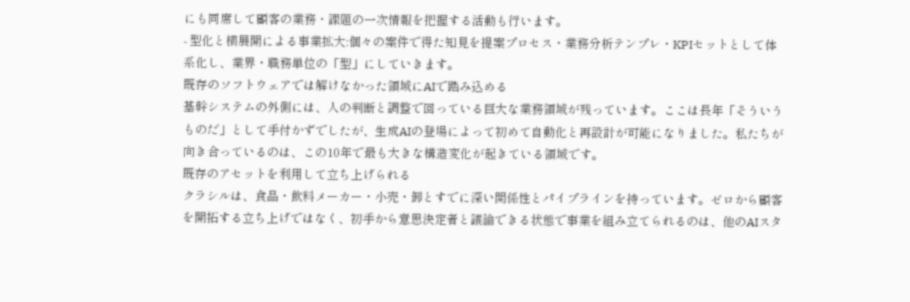にも同席して顧客の業務・課題の一次情報を把握する活動も行います。
- 型化と横展開による事業拡大:個々の案件で得た知見を提案プロセス・業務分析テンプレ・KPIセットとして体系化し、業界・職務単位の「型」にしていきます。
既存のソフトウェアでは解けなかった領域にAIで踏み込める
基幹システムの外側には、人の判断と調整で回っている巨大な業務領域が残っています。ここは長年「そういうものだ」として手付かずでしたが、生成AIの登場によって初めて自動化と再設計が可能になりました。私たちが向き合っているのは、この10年で最も大きな構造変化が起きている領域です。
既存のアセットを利用して立ち上げられる
クラシルは、食品・飲料メーカー・小売・卸とすでに深い関係性とパイプラインを持っています。ゼロから顧客を開拓する立ち上げではなく、初手から意思決定者と議論できる状態で事業を組み立てられるのは、他のAIスタ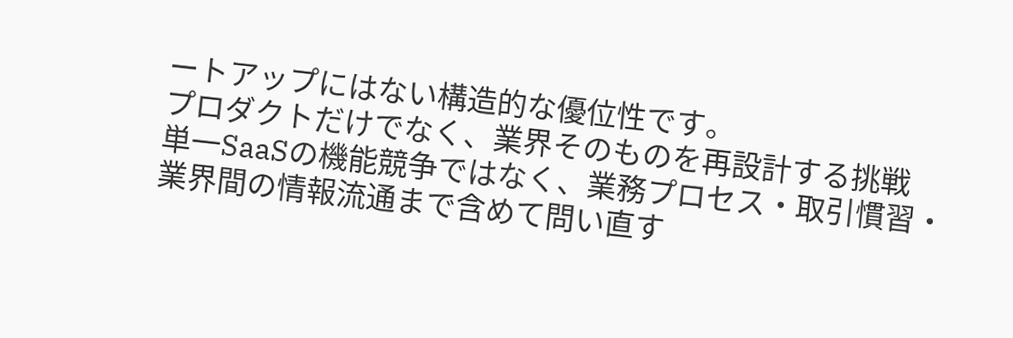ートアップにはない構造的な優位性です。
プロダクトだけでなく、業界そのものを再設計する挑戦
単一SaaSの機能競争ではなく、業務プロセス・取引慣習・業界間の情報流通まで含めて問い直す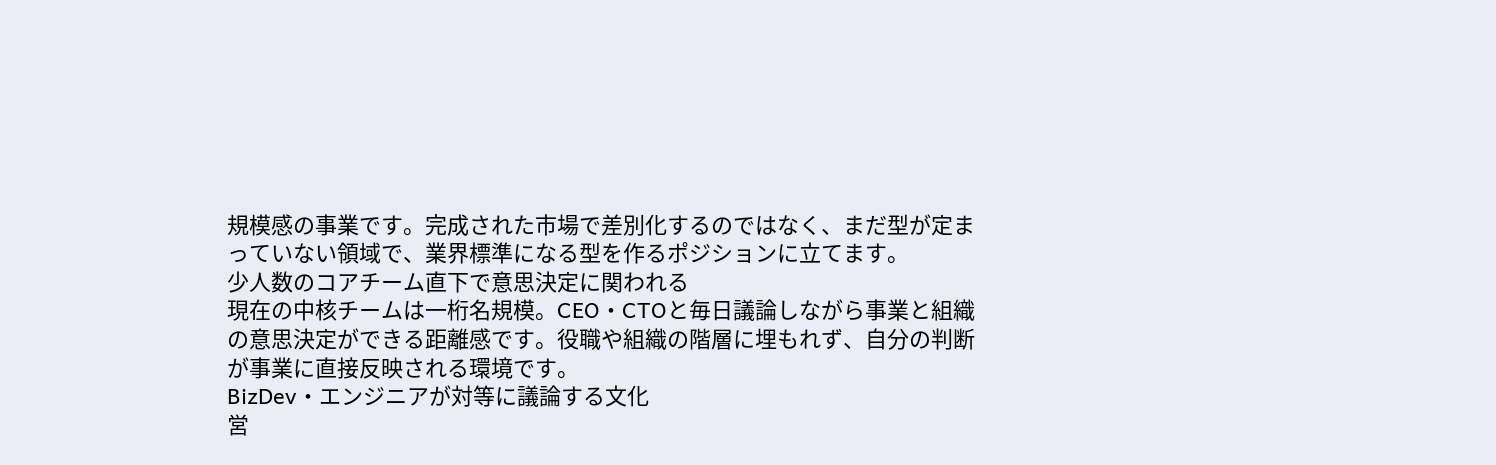規模感の事業です。完成された市場で差別化するのではなく、まだ型が定まっていない領域で、業界標準になる型を作るポジションに立てます。
少人数のコアチーム直下で意思決定に関われる
現在の中核チームは一桁名規模。CEO・CTOと毎日議論しながら事業と組織の意思決定ができる距離感です。役職や組織の階層に埋もれず、自分の判断が事業に直接反映される環境です。
BizDev・エンジニアが対等に議論する文化
営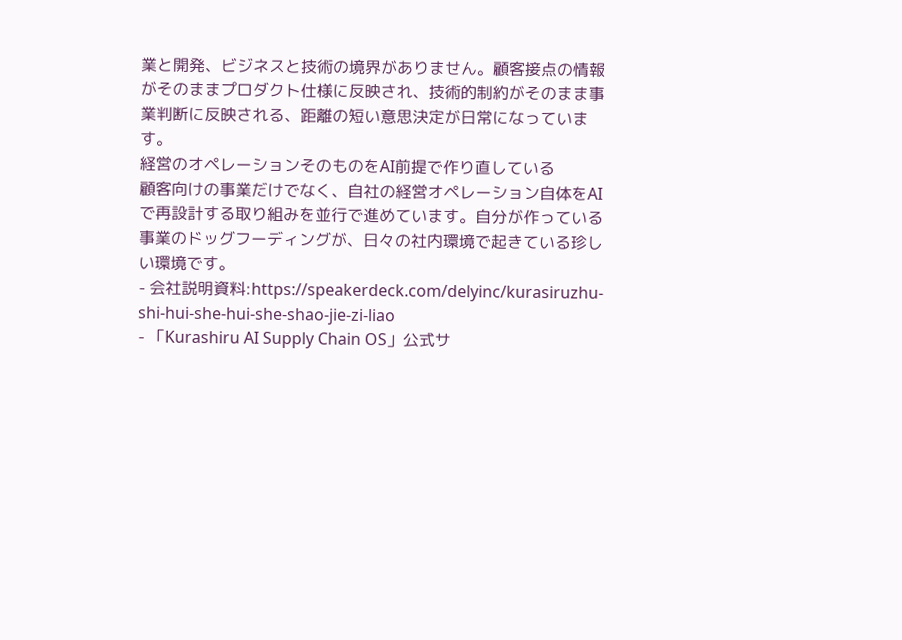業と開発、ビジネスと技術の境界がありません。顧客接点の情報がそのままプロダクト仕様に反映され、技術的制約がそのまま事業判断に反映される、距離の短い意思決定が日常になっています。
経営のオペレーションそのものをAI前提で作り直している
顧客向けの事業だけでなく、自社の経営オペレーション自体をAIで再設計する取り組みを並行で進めています。自分が作っている事業のドッグフーディングが、日々の社内環境で起きている珍しい環境です。
- 会社説明資料:https://speakerdeck.com/delyinc/kurasiruzhu-shi-hui-she-hui-she-shao-jie-zi-liao
- 「Kurashiru AI Supply Chain OS」公式サ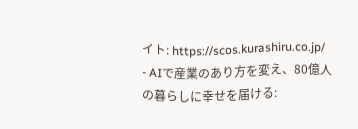イト: https://scos.kurashiru.co.jp/
- AIで産業のあり方を変え、80億人の暮らしに幸せを届ける: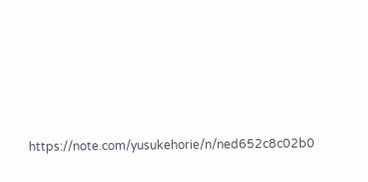https://note.com/yusukehorie/n/ned652c8c02b0